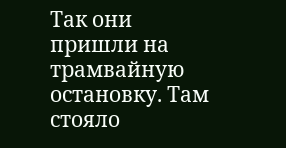Так они пришли на трамвайную остановку. Там стояло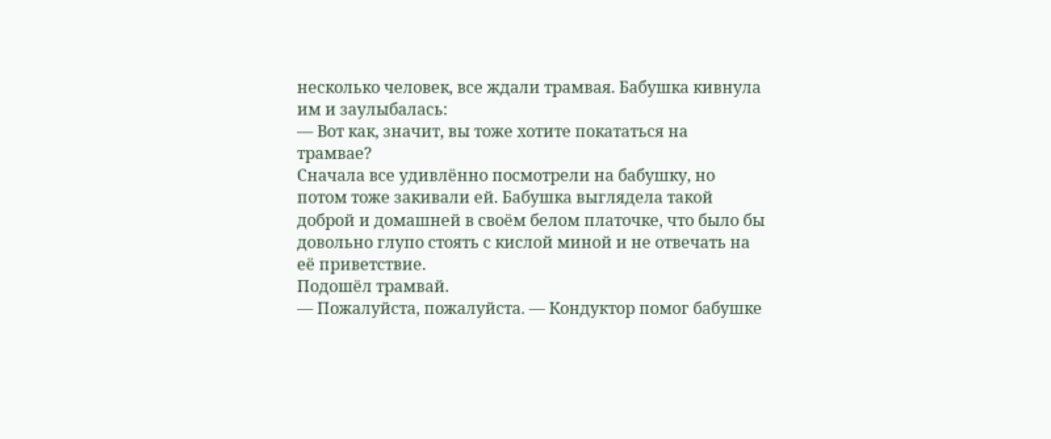несколько человек, все ждали трамвая. Бабушка кивнула им и заулыбалась:
— Вот как, значит, вы тоже хотите покататься на трамвае?
Сначала все удивлённо посмотрели на бабушку, но потом тоже закивали ей. Бабушка выглядела такой доброй и домашней в своём белом платочке, что было бы довольно глупо стоять с кислой миной и не отвечать на её приветствие.
Подошёл трамвай.
— Пожалуйста, пожалуйста. — Кондуктор помог бабушке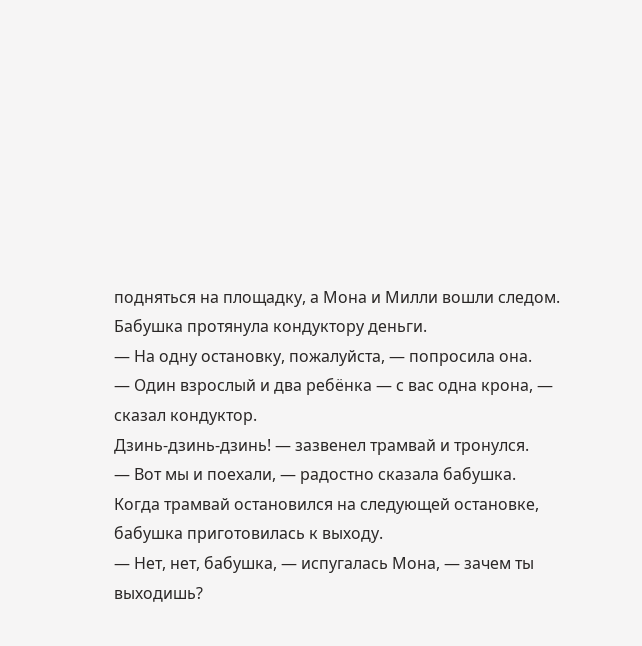подняться на площадку, а Мона и Милли вошли следом.
Бабушка протянула кондуктору деньги.
— На одну остановку, пожалуйста, — попросила она.
— Один взрослый и два ребёнка — с вас одна крона, — сказал кондуктор.
Дзинь-дзинь-дзинь! — зазвенел трамвай и тронулся.
— Вот мы и поехали, — радостно сказала бабушка.
Когда трамвай остановился на следующей остановке, бабушка приготовилась к выходу.
— Нет, нет, бабушка, — испугалась Мона, — зачем ты выходишь?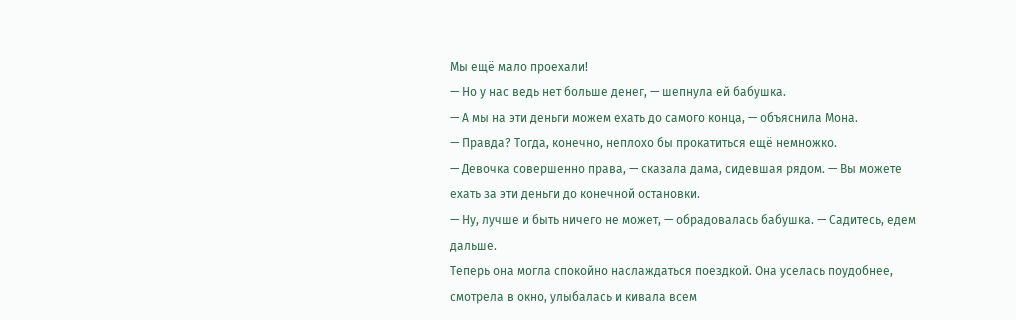Мы ещё мало проехали!
— Но у нас ведь нет больше денег, — шепнула ей бабушка.
— А мы на эти деньги можем ехать до самого конца, — объяснила Мона.
— Правда? Тогда, конечно, неплохо бы прокатиться ещё немножко.
— Девочка совершенно права, — сказала дама, сидевшая рядом. — Вы можете ехать за эти деньги до конечной остановки.
— Ну, лучше и быть ничего не может, — обрадовалась бабушка. — Садитесь, едем дальше.
Теперь она могла спокойно наслаждаться поездкой. Она уселась поудобнее, смотрела в окно, улыбалась и кивала всем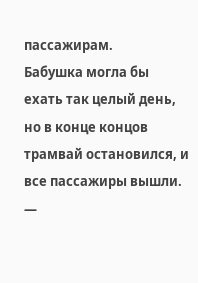пассажирам.
Бабушка могла бы ехать так целый день, но в конце концов трамвай остановился, и все пассажиры вышли.
—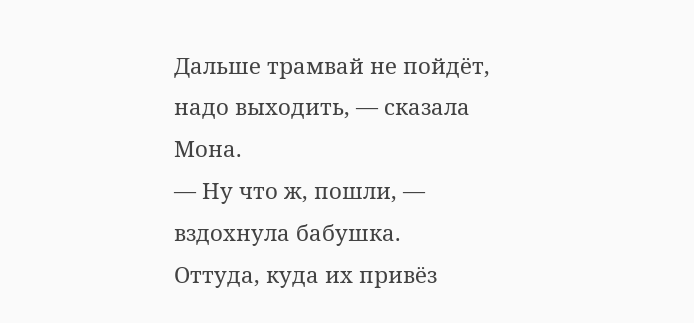Дальше трамвай не пойдёт, надо выходить, — сказала Мона.
— Ну что ж, пошли, — вздохнула бабушка.
Оттуда, куда их привёз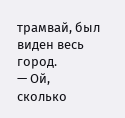трамвай, был виден весь город.
— Ой, сколько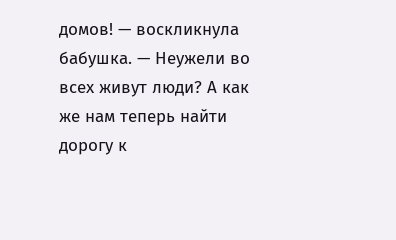домов! — воскликнула бабушка. — Неужели во всех живут люди? А как же нам теперь найти дорогу к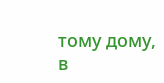тому дому, в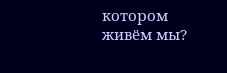котором живём мы?